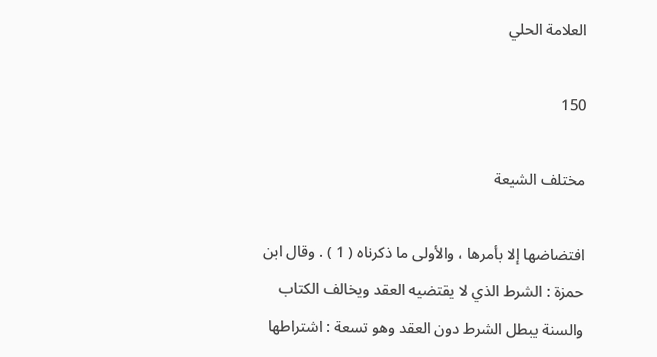العلامة الحلي

150

مختلف الشيعة

افتضاضها إلا بأمرها ، والأولى ما ذكرناه ( 1 ) . وقال ابن حمزة : الشرط الذي لا يقتضيه العقد ويخالف الكتاب والسنة يبطل الشرط دون العقد وهو تسعة : اشتراطها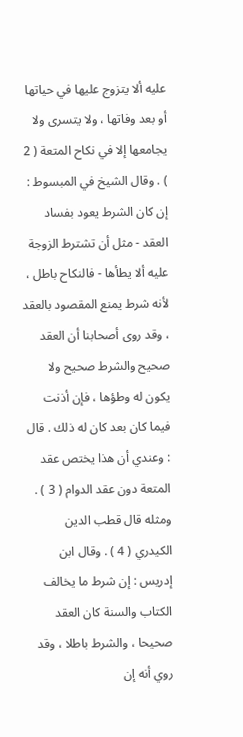عليه ألا يتزوج عليها في حياتها أو بعد وفاتها ، ولا يتسرى ولا يجامعها إلا في نكاح المتعة ( 2 ) . وقال الشيخ في المبسوط : إن كان الشرط يعود بفساد العقد - مثل أن تشترط الزوجة عليه ألا يطأها - فالنكاح باطل ، لأنه شرط يمنع المقصود بالعقد ، وقد روى أصحابنا أن العقد صحيح والشرط صحيح ولا يكون له وطؤها ، فإن أذنت فيما كان بعد كان له ذلك . قال : وعندي أن هذا يختص عقد المتعة دون عقد الدوام ( 3 ) . ومثله قال قطب الدين الكيدري ( 4 ) . وقال ابن إدريس : إن شرط ما يخالف الكتاب والسنة كان العقد صحيحا ، والشرط باطلا ، وقد روي أنه إن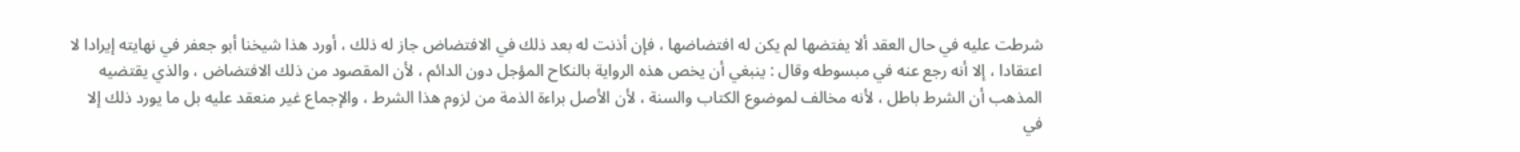شرطت عليه في حال العقد ألا يفتضها لم يكن له افتضاضها ، فإن أذنت له بعد ذلك في الافتضاض جاز له ذلك ، أورد هذا شيخنا أبو جعفر في نهايته إيرادا لا اعتقادا ، إلا أنه رجع عنه في مبسوطه وقال : ينبغي أن يخص هذه الرواية بالنكاح المؤجل دون الدائم ، لأن المقصود من ذلك الافتضاض ، والذي يقتضيه المذهب أن الشرط باطل ، لأنه مخالف لموضوع الكتاب والسنة ، لأن الأصل براءة الذمة من لزوم هذا الشرط ، والإجماع غير منعقد عليه بل ما يورد ذلك إلا في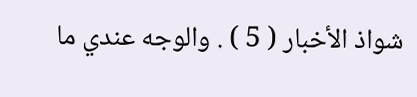شواذ الأخبار ( 5 ) . والوجه عندي ما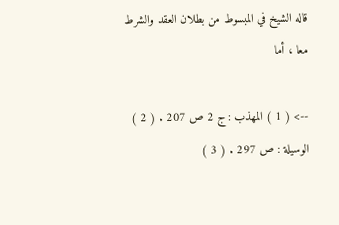قاله الشيخ في المبسوط من بطلان العقد والشرط معا ، أما

--> ( 1 ) المهذب : ج 2 ص 207 . ( 2 ) الوسيلة : ص 297 . ( 3 )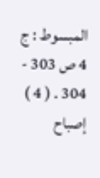المبسوط : ج 4 ص 303 - 304 . ( 4 ) إصباح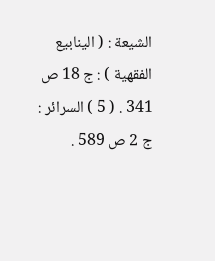الشيعة : ( الينابيع الفقهية ) : ج 18 ص 341 . ( 5 ) السرائر : ج 2 ص 589 .